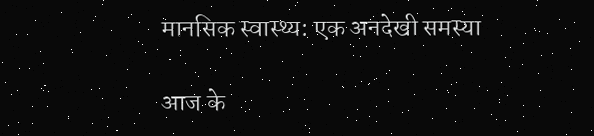मानसिक स्वास्थ्य: एक अनदेखी समस्या

आज के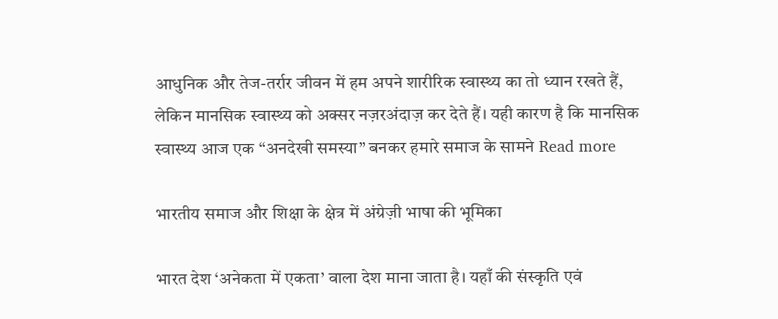आधुनिक और तेज-तर्रार जीवन में हम अपने शारीरिक स्वास्थ्य का तो ध्यान रखते हैं, लेकिन मानसिक स्वास्थ्य को अक्सर नज़रअंदाज़ कर देते हैं। यही कारण है कि मानसिक स्वास्थ्य आज एक “अनदेखी समस्या” बनकर हमारे समाज के सामने Read more

भारतीय समाज और शिक्षा के क्षेत्र में अंग्रेज़ी भाषा की भूमिका

भारत देश ‘अनेकता में एकता’ वाला देश माना जाता है। यहाँ की संस्कृति एवं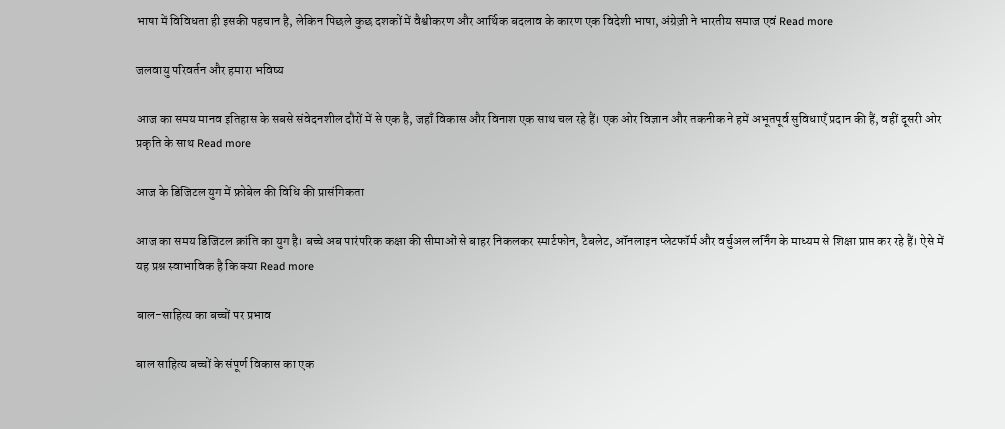भाषा में विविधता ही इसकी पहचान है, लेकिन पिछले कुछ दशकों में वैश्वीकरण और आर्थिक बदलाव के कारण एक विदेशी भाषा, अंग्रेज़ी ने भारतीय समाज एवं Read more

जलवायु परिवर्तन और हमारा भविष्य

आज का समय मानव इतिहास के सबसे संवेदनशील दौरों में से एक है, जहाँ विकास और विनाश एक साथ चल रहे हैं। एक ओर विज्ञान और तकनीक ने हमें अभूतपूर्व सुविधाएँ प्रदान की हैं, वहीं दूसरी ओर प्रकृति के साथ Read more

आज के डिजिटल युग में फ्रोबेल की विधि की प्रासंगिकता

आज का समय डिजिटल क्रांति का युग है। बच्चे अब पारंपरिक कक्षा की सीमाओं से बाहर निकलकर स्मार्टफोन, टैबलेट, ऑनलाइन प्लेटफॉर्म और वर्चुअल लर्निंग के माध्यम से शिक्षा प्राप्त कर रहे हैं। ऐसे में यह प्रश्न स्वाभाविक है कि क्या Read more

बाल-साहित्य का बच्चों पर प्रभाव

बाल साहित्य बच्चों के संपूर्ण विकास का एक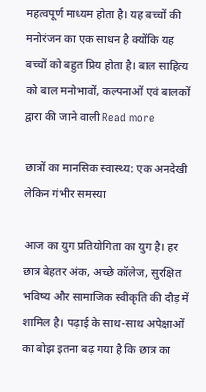महत्वपूर्ण माध्यम होता है। यह बच्चों की मनोरंजन का एक साधन है क्योंकि यह बच्चों को बहुत प्रिय होता है। बाल साहित्य को बाल मनोभावों, कल्पनाओं एवं बालकों द्वारा की जाने वाली Read more

छात्रों का मानसिक स्वास्थ्य: एक अनदेखी लेकिन गंभीर समस्या

आज का युग प्रतियोगिता का युग है। हर छात्र बेहतर अंक, अच्छे कॉलेज, सुरक्षित भविष्य और सामाजिक स्वीकृति की दौड़ में शामिल है। पढ़ाई के साथ-साथ अपेक्षाओं का बोझ इतना बढ़ गया है कि छात्र का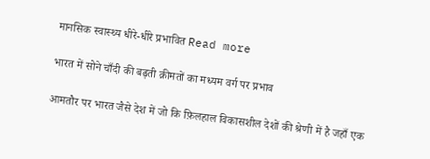मानसिक स्वास्थ्य धीरे-धीरे प्रभावित Read more

भारत में सोने चाँदी की बढ़ती क़ीमतों का मध्यम वर्ग पर प्रभाव

आमतौर पर भारत जैसे देश में जो कि फ़िलहाल विकासशील देशों की श्रेणी में है जहाँ एक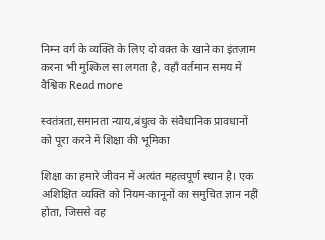निम्न वर्ग के व्यक्ति के लिए दो वक़्त के खाने का इंतज़ाम करना भी मुश्किल सा लगता है, वहाँ वर्तमान समय में वैश्विक Read more

स्वतंत्रता,समानता न्याय,बंधुत्व के संवैधानिक प्रावधानों को पूरा करने में शिक्षा की भूमिका

शिक्षा का हमारे जीवन में अत्यंत महत्वपूर्ण स्थान है। एक अशिक्षित व्यक्ति को नियम-कानूनों का समुचित ज्ञान नहीं होता, जिससे वह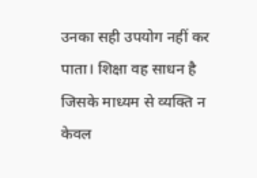उनका सही उपयोग नहीं कर पाता। शिक्षा वह साधन है जिसके माध्यम से व्यक्ति न केवल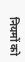नियमों को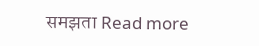समझता Read more